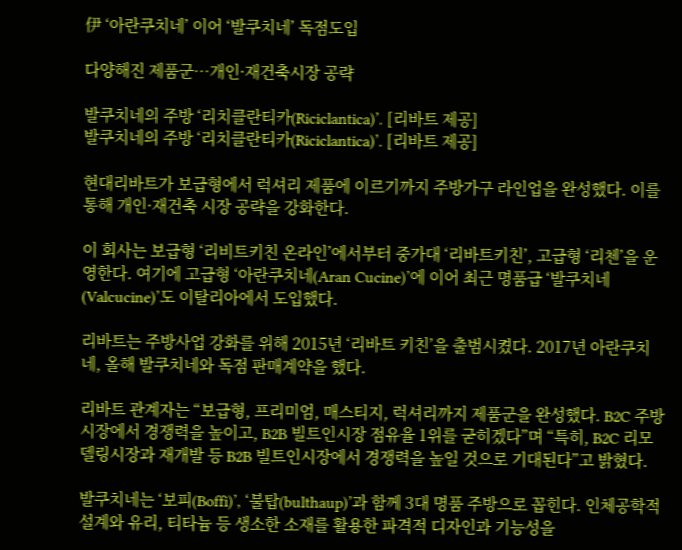伊 ‘아란쿠치네’ 이어 ‘발쿠치네’ 독점도입

다양해진 제품군…개인·재건축시장 공략

발쿠치네의 주방 ‘리치클란티카(Riciclantica)’. [리바트 제공]
발쿠치네의 주방 ‘리치클란티카(Riciclantica)’. [리바트 제공]

현대리바트가 보급형에서 럭셔리 제품에 이르기까지 주방가구 라인업을 완성했다. 이를 통해 개인·재건축 시장 공략을 강화한다.

이 회사는 보급형 ‘리비트키친 온라인’에서부터 중가대 ‘리바트키친’, 고급형 ‘리첸’을 운영한다. 여기에 고급형 ‘아란쿠치네(Aran Cucine)’에 이어 최근 명품급 ‘발쿠치네(Valcucine)’도 이탈리아에서 도입했다.

리바트는 주방사업 강화를 위해 2015년 ‘리바트 키친’을 출범시켰다. 2017년 아란쿠치네, 올해 발쿠치네와 독점 판매계약을 했다.

리바트 관계자는 “보급형, 프리미엄, 매스티지, 럭셔리까지 제품군을 완성했다. B2C 주방시장에서 경쟁력을 높이고, B2B 빌트인시장 점유율 1위를 굳히겠다”며 “특히, B2C 리모델링시장과 재개발 등 B2B 빌트인시장에서 경쟁력을 높일 것으로 기대된다”고 밝혔다.

발쿠치네는 ‘보피(Boffi)’, ‘불탑(bulthaup)’과 함께 3대 명품 주방으로 꼽힌다. 인체공학적 설계와 유리, 티타늄 등 생소한 소재를 활용한 파격적 디자인과 기능성을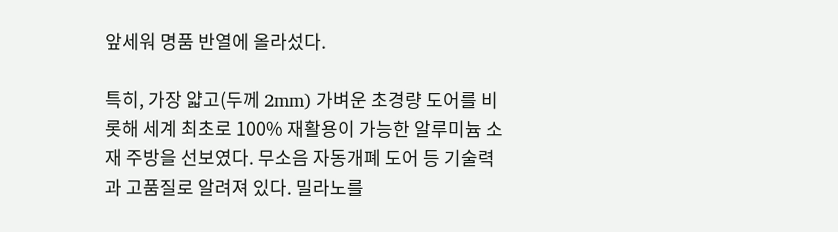앞세워 명품 반열에 올라섰다.

특히, 가장 얇고(두께 2mm) 가벼운 초경량 도어를 비롯해 세계 최초로 100% 재활용이 가능한 알루미늄 소재 주방을 선보였다. 무소음 자동개폐 도어 등 기술력과 고품질로 알려져 있다. 밀라노를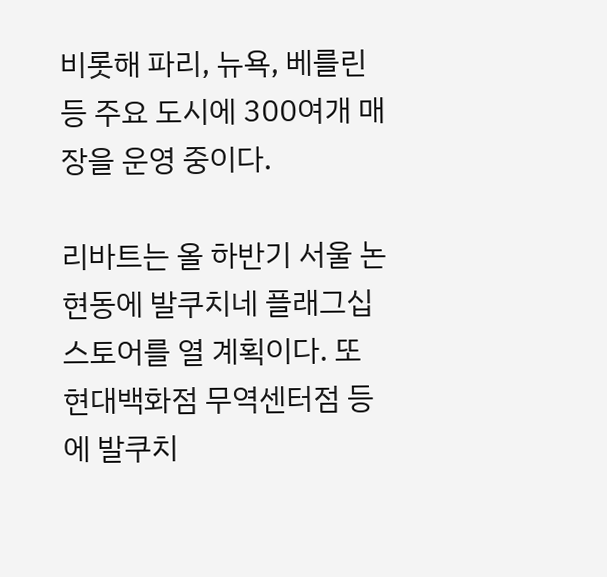비롯해 파리, 뉴욕, 베를린 등 주요 도시에 300여개 매장을 운영 중이다.

리바트는 올 하반기 서울 논현동에 발쿠치네 플래그십스토어를 열 계획이다. 또 현대백화점 무역센터점 등에 발쿠치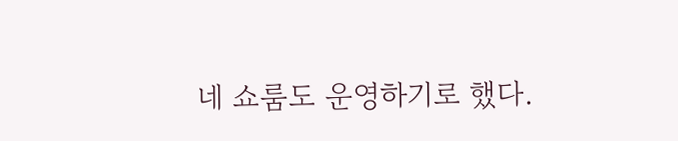네 쇼룸도 운영하기로 했다.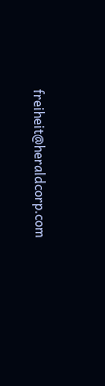freiheit@heraldcorp.com